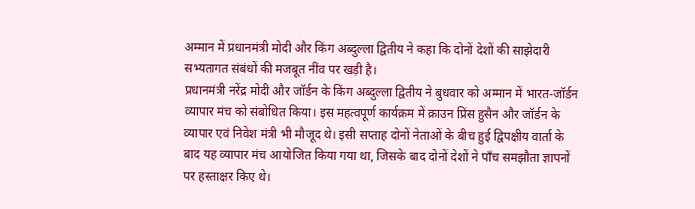अम्मान में प्रधानमंत्री मोदी और किंग अब्दुल्ला द्वितीय ने कहा कि दोनों देशों की साझेदारी सभ्यतागत संबंधों की मजबूत नींव पर खड़ी है।
प्रधानमंत्री नरेंद्र मोदी और जॉर्डन के किंग अब्दुल्ला द्वितीय ने बुधवार को अम्मान में भारत-जॉर्डन व्यापार मंच को संबोधित किया। इस महत्वपूर्ण कार्यक्रम में क्राउन प्रिंस हुसैन और जॉर्डन के व्यापार एवं निवेश मंत्री भी मौजूद थे। इसी सप्ताह दोनों नेताओं के बीच हुई द्विपक्षीय वार्ता के बाद यह व्यापार मंच आयोजित किया गया था, जिसके बाद दोनों देशों ने पाँच समझौता ज्ञापनों पर हस्ताक्षर किए थे।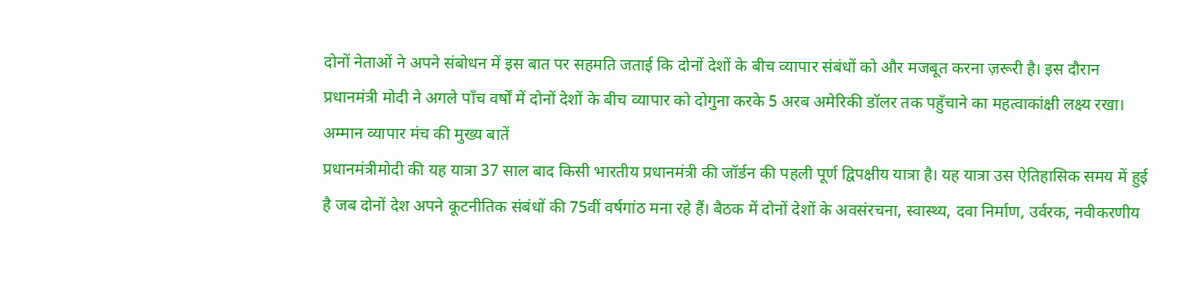दोनों नेताओं ने अपने संबोधन में इस बात पर सहमति जताई कि दोनों देशों के बीच व्यापार संबंधों को और मजबूत करना ज़रूरी है। इस दौरान प्रधानमंत्री मोदी ने अगले पाँच वर्षों में दोनों देशों के बीच व्यापार को दोगुना करके 5 अरब अमेरिकी डॉलर तक पहुँचाने का महत्वाकांक्षी लक्ष्य रखा।
अम्मान व्यापार मंच की मुख्य बातें
प्रधानमंत्रीमोदी की यह यात्रा 37 साल बाद किसी भारतीय प्रधानमंत्री की जॉर्डन की पहली पूर्ण द्विपक्षीय यात्रा है। यह यात्रा उस ऐतिहासिक समय में हुई है जब दोनों देश अपने कूटनीतिक संबंधों की 75वीं वर्षगांठ मना रहे हैं। बैठक में दोनों देशों के अवसंरचना, स्वास्थ्य, दवा निर्माण, उर्वरक, नवीकरणीय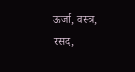ऊर्जा, वस्त्र, रसद,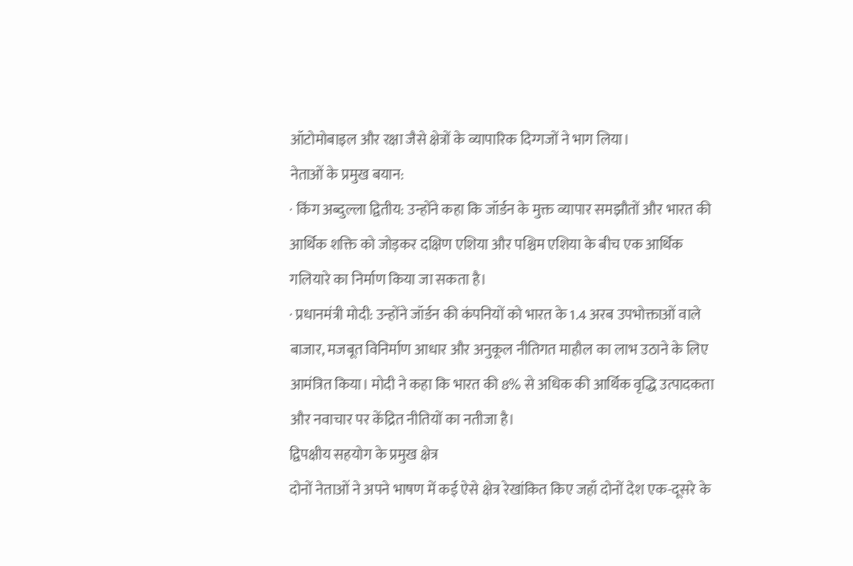ऑटोमोबाइल और रक्षा जैसे क्षेत्रों के व्यापारिक दिग्गजों ने भाग लिया।
नेताओं के प्रमुख बयान:
· किंग अब्दुल्ला द्वितीय: उन्होंने कहा कि जॉर्डन के मुक्त व्यापार समझौतों और भारत की आर्थिक शक्ति को जोड़कर दक्षिण एशिया और पश्चिम एशिया के बीच एक आर्थिक गलियारे का निर्माण किया जा सकता है।
· प्रधानमंत्री मोदी: उन्होंने जॉर्डन की कंपनियों को भारत के 1.4 अरब उपभोक्ताओं वाले बाजार, मजबूत विनिर्माण आधार और अनुकूल नीतिगत माहौल का लाभ उठाने के लिए आमंत्रित किया। मोदी ने कहा कि भारत की 8% से अधिक की आर्थिक वृद्धि उत्पादकता और नवाचार पर केंद्रित नीतियों का नतीजा है।
द्विपक्षीय सहयोग के प्रमुख क्षेत्र
दोनों नेताओं ने अपने भाषण में कई ऐसे क्षेत्र रेखांकित किए जहाँ दोनों देश एक-दूसरे के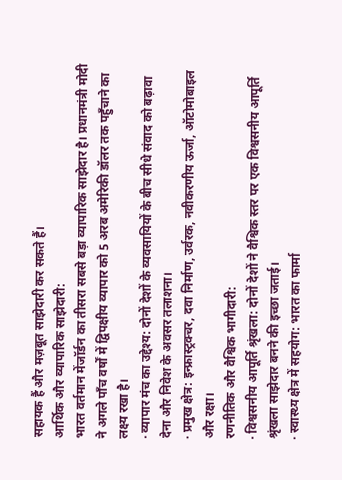सहायक हैं और मज़बूत साझेदारी कर सकते हैं।
आर्थिक और व्यापारिक साझेदारी:
भारत वर्तमान मेंजॉर्डन का तीसरा सबसे बड़ा व्यापारिक साझेदार है। प्रधानमंत्री मोदी ने अगले पाँच वर्षों में द्विपक्षीय व्यापार को 5 अरब अमेरिकी डॉलर तक पहुँचाने का लक्ष्य रखा है।
· व्यापार मंच का उद्देश्य: दोनों देशों के व्यवसायियों के बीच सीधे संवाद को बढ़ावा देना और निवेश के अवसर तलाशना।
· प्रमुख क्षेत्र: इन्फ्रास्ट्रक्चर, दवा निर्माण, उर्वरक, नवीकरणीय ऊर्जा, ऑटोमोबाइल और रक्षा।
रणनीतिक और वैश्विक भागीदारी:
· विश्वसनीय आपूर्ति श्रृंखला: दोनों देशों ने वैश्विक स्तर पर एक विश्वसनीय आपूर्ति श्रृंखला साझेदार बनने की इच्छा जताई।
· स्वास्थ्य क्षेत्र में सहयोग: भारत का फार्मा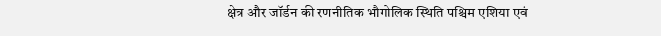क्षेत्र और जॉर्डन की रणनीतिक भौगोलिक स्थिति पश्चिम एशिया एवं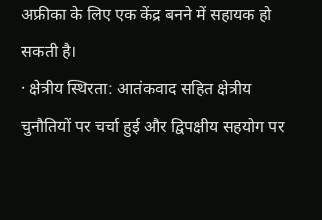अफ्रीका के लिए एक केंद्र बनने में सहायक हो सकती है।
· क्षेत्रीय स्थिरता: आतंकवाद सहित क्षेत्रीय चुनौतियों पर चर्चा हुई और द्विपक्षीय सहयोग पर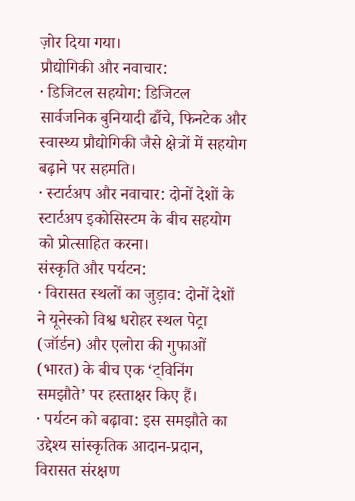ज़ोर दिया गया।
प्रौद्योगिकी और नवाचार:
· डिजिटल सहयोग: डिजिटल सार्वजनिक बुनियादी ढाँचे, फिनटेक और स्वास्थ्य प्रौद्योगिकी जैसे क्षेत्रों में सहयोग बढ़ाने पर सहमति।
· स्टार्टअप और नवाचार: दोनों देशों के स्टार्टअप इकोसिस्टम के बीच सहयोग को प्रोत्साहित करना।
संस्कृति और पर्यटन:
· विरासत स्थलों का जुड़ाव: दोनों देशों ने यूनेस्को विश्व धरोहर स्थल पेट्रा (जॉर्डन) और एलोरा की गुफाओं (भारत) के बीच एक ‘ट्विनिंग समझौते’ पर हस्ताक्षर किए हैं।
· पर्यटन को बढ़ावा: इस समझौते का उद्देश्य सांस्कृतिक आदान-प्रदान, विरासत संरक्षण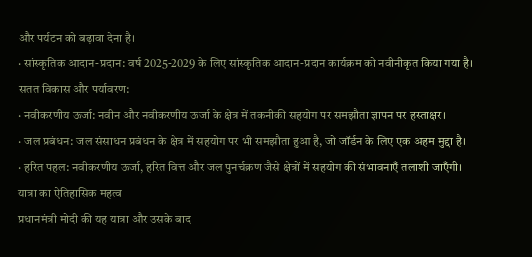और पर्यटन को बढ़ावा देना है।
· सांस्कृतिक आदान-प्रदान: वर्ष 2025-2029 के लिए सांस्कृतिक आदान-प्रदान कार्यक्रम को नवीनीकृत किया गया है।
सतत विकास और पर्यावरण:
· नवीकरणीय ऊर्जा: नवीन और नवीकरणीय ऊर्जा के क्षेत्र में तकनीकी सहयोग पर समझौता ज्ञापन पर हस्ताक्षर।
· जल प्रबंधन: जल संसाधन प्रबंधन के क्षेत्र में सहयोग पर भी समझौता हुआ है, जो जॉर्डन के लिए एक अहम मुद्दा है।
· हरित पहल: नवीकरणीय ऊर्जा, हरित वित्त और जल पुनर्चक्रण जैसे क्षेत्रों में सहयोग की संभावनाएँ तलाशी जाएँगी।
यात्रा का ऐतिहासिक महत्व
प्रधानमंत्री मोदी की यह यात्रा और उसके बाद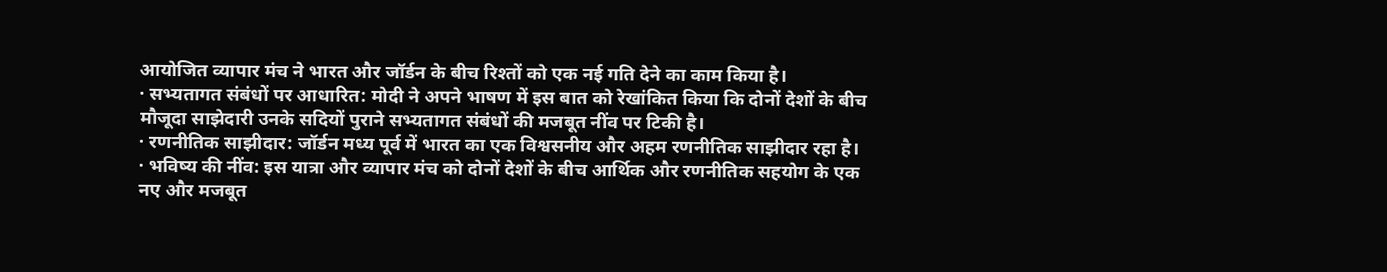आयोजित व्यापार मंच ने भारत और जॉर्डन के बीच रिश्तों को एक नई गति देने का काम किया है।
· सभ्यतागत संबंधों पर आधारित: मोदी ने अपने भाषण में इस बात को रेखांकित किया कि दोनों देशों के बीच मौजूदा साझेदारी उनके सदियों पुराने सभ्यतागत संबंधों की मजबूत नींव पर टिकी है।
· रणनीतिक साझीदार: जॉर्डन मध्य पूर्व में भारत का एक विश्वसनीय और अहम रणनीतिक साझीदार रहा है।
· भविष्य की नींव: इस यात्रा और व्यापार मंच को दोनों देशों के बीच आर्थिक और रणनीतिक सहयोग के एक नए और मजबूत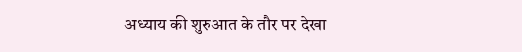अध्याय की शुरुआत के तौर पर देखा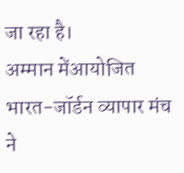जा रहा है।
अम्मान मेंआयोजित भारत-जॉर्डन व्यापार मंच ने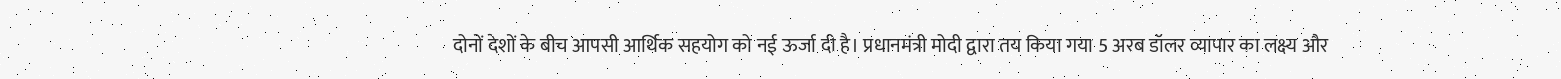दोनों देशों के बीच आपसी आर्थिक सहयोग को नई ऊर्जा दी है। प्रधानमंत्री मोदी द्वारा तय किया गया 5 अरब डॉलर व्यापार का लक्ष्य और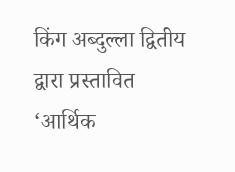किंग अब्दुल्ला द्वितीय द्वारा प्रस्तावित ‘आर्थिक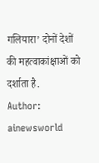गलियारा’ दोनों देशों की महत्वाकांक्षाओं को दर्शाता है.
Author: ainewsworld